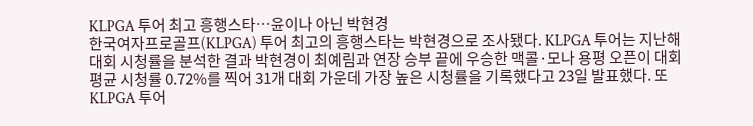KLPGA 투어 최고 흥행스타…윤이나 아닌 박현경
한국여자프로골프(KLPGA) 투어 최고의 흥행스타는 박현경으로 조사됐다. KLPGA 투어는 지난해 대회 시청률을 분석한 결과 박현경이 최예림과 연장 승부 끝에 우승한 맥콜·모나 용평 오픈이 대회 평균 시청률 0.72%를 찍어 31개 대회 가운데 가장 높은 시청률을 기록했다고 23일 발표했다. 또 KLPGA 투어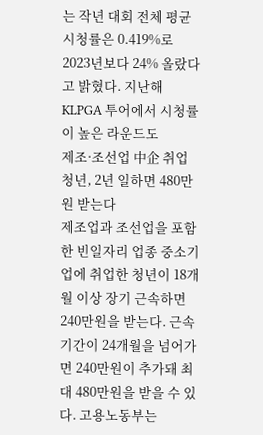는 작년 대회 전체 평균 시청률은 0.419%로 2023년보다 24% 올랐다고 밝혔다. 지난해 KLPGA 투어에서 시청률이 높은 라운드도
제조·조선업 中企 취업 청년, 2년 일하면 480만원 받는다
제조업과 조선업을 포함한 빈일자리 업종 중소기업에 취업한 청년이 18개월 이상 장기 근속하면 240만원을 받는다. 근속 기간이 24개월을 넘어가면 240만원이 추가돼 최대 480만원을 받을 수 있다. 고용노동부는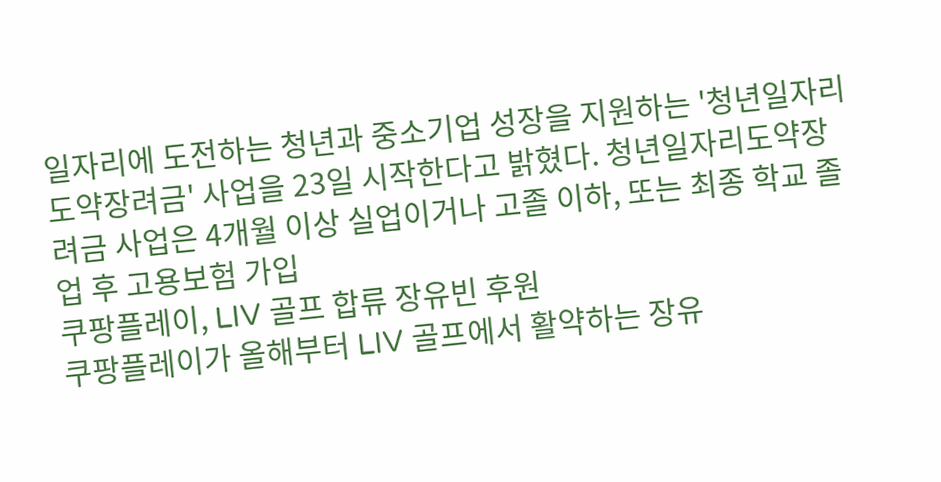일자리에 도전하는 청년과 중소기업 성장을 지원하는 '청년일자리도약장려금' 사업을 23일 시작한다고 밝혔다. 청년일자리도약장려금 사업은 4개월 이상 실업이거나 고졸 이하, 또는 최종 학교 졸업 후 고용보험 가입
쿠팡플레이, LIV 골프 합류 장유빈 후원
쿠팡플레이가 올해부터 LIV 골프에서 활약하는 장유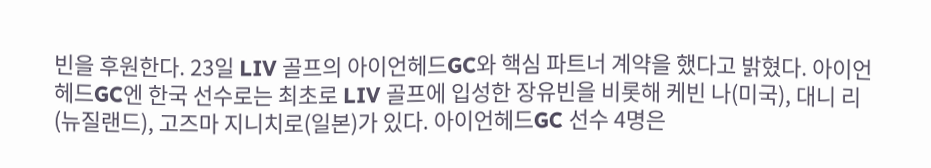빈을 후원한다. 23일 LIV 골프의 아이언헤드GC와 핵심 파트너 계약을 했다고 밝혔다. 아이언헤드GC엔 한국 선수로는 최초로 LIV 골프에 입성한 장유빈을 비롯해 케빈 나(미국), 대니 리(뉴질랜드), 고즈마 지니치로(일본)가 있다. 아이언헤드GC 선수 4명은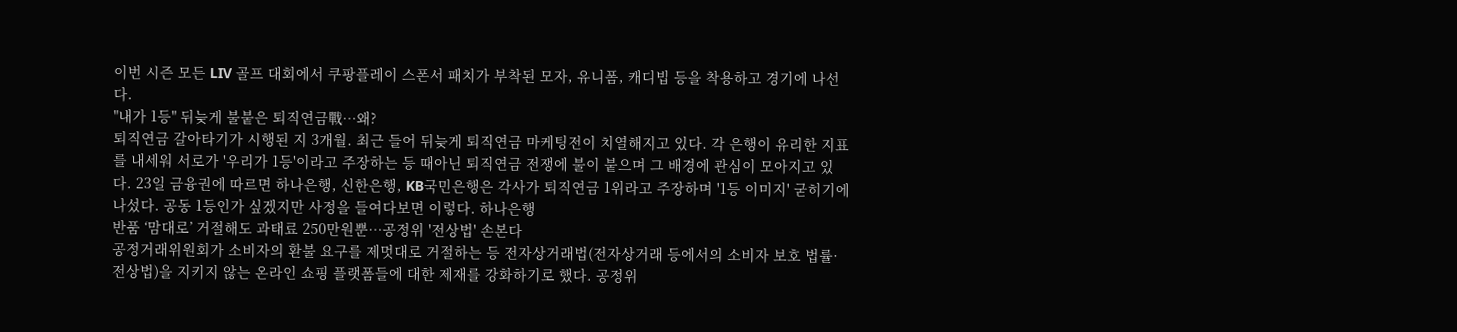이번 시즌 모든 LIV 골프 대회에서 쿠팡플레이 스폰서 패치가 부착된 모자, 유니폼, 캐디빕 등을 착용하고 경기에 나선다.
"내가 1등" 뒤늦게 불붙은 퇴직연금戰…왜?
퇴직연금 갈아타기가 시행된 지 3개월. 최근 들어 뒤늦게 퇴직연금 마케팅전이 치열해지고 있다. 각 은행이 유리한 지표를 내세워 서로가 '우리가 1등'이라고 주장하는 등 때아닌 퇴직연금 전쟁에 불이 붙으며 그 배경에 관심이 모아지고 있다. 23일 금융권에 따르면 하나은행, 신한은행, KB국민은행은 각사가 퇴직연금 1위라고 주장하며 '1등 이미지' 굳히기에 나섰다. 공동 1등인가 싶겠지만 사정을 들여다보면 이렇다. 하나은행
반품 ‘맘대로’ 거절해도 과태료 250만원뿐…공정위 '전상법' 손본다
공정거래위원회가 소비자의 환불 요구를 제멋대로 거절하는 등 전자상거래법(전자상거래 등에서의 소비자 보호 법률·전상법)을 지키지 않는 온라인 쇼핑 플랫폼들에 대한 제재를 강화하기로 했다. 공정위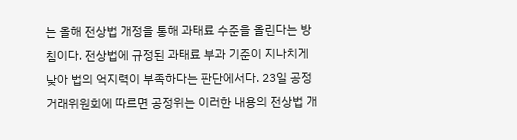는 올해 전상법 개정을 통해 과태료 수준을 올린다는 방침이다. 전상법에 규정된 과태료 부과 기준이 지나치게 낮아 법의 억지력이 부족하다는 판단에서다. 23일 공정거래위원회에 따르면 공정위는 이러한 내용의 전상법 개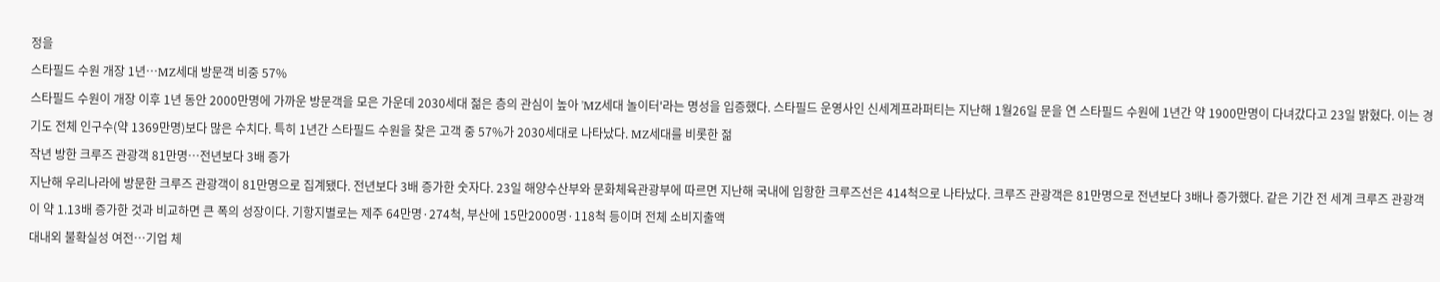정을
스타필드 수원 개장 1년…MZ세대 방문객 비중 57%
스타필드 수원이 개장 이후 1년 동안 2000만명에 가까운 방문객을 모은 가운데 2030세대 젊은 층의 관심이 높아 'MZ세대 놀이터'라는 명성을 입증했다. 스타필드 운영사인 신세계프라퍼티는 지난해 1월26일 문을 연 스타필드 수원에 1년간 약 1900만명이 다녀갔다고 23일 밝혔다. 이는 경기도 전체 인구수(약 1369만명)보다 많은 수치다. 특히 1년간 스타필드 수원을 찾은 고객 중 57%가 2030세대로 나타났다. MZ세대를 비롯한 젊
작년 방한 크루즈 관광객 81만명…전년보다 3배 증가
지난해 우리나라에 방문한 크루즈 관광객이 81만명으로 집계됐다. 전년보다 3배 증가한 숫자다. 23일 해양수산부와 문화체육관광부에 따르면 지난해 국내에 입항한 크루즈선은 414척으로 나타났다. 크루즈 관광객은 81만명으로 전년보다 3배나 증가했다. 같은 기간 전 세계 크루즈 관광객이 약 1.13배 증가한 것과 비교하면 큰 폭의 성장이다. 기항지별로는 제주 64만명·274척, 부산에 15만2000명·118척 등이며 전체 소비지출액
대내외 불확실성 여전…기업 체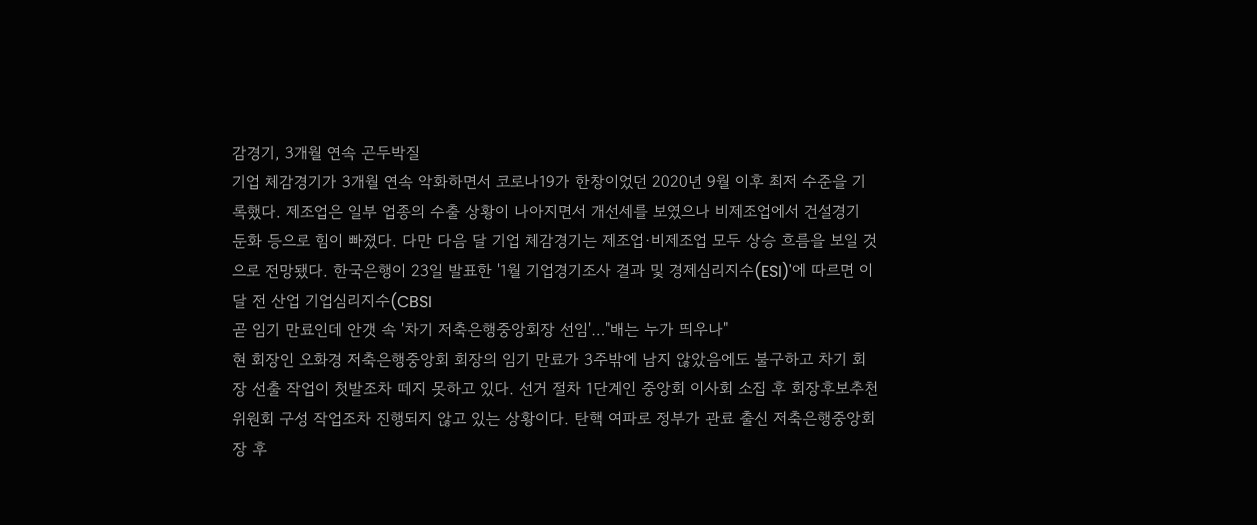감경기, 3개월 연속 곤두박질
기업 체감경기가 3개월 연속 악화하면서 코로나19가 한창이었던 2020년 9월 이후 최저 수준을 기록했다. 제조업은 일부 업종의 수출 상황이 나아지면서 개선세를 보였으나 비제조업에서 건설경기 둔화 등으로 힘이 빠졌다. 다만 다음 달 기업 체감경기는 제조업·비제조업 모두 상승 흐름을 보일 것으로 전망됐다. 한국은행이 23일 발표한 '1월 기업경기조사 결과 및 경제심리지수(ESI)'에 따르면 이달 전 산업 기업심리지수(CBSI
곧 임기 만료인데 안갯 속 '차기 저축은행중앙회장 선임'…"배는 누가 띄우나"
현 회장인 오화경 저축은행중앙회 회장의 임기 만료가 3주밖에 남지 않았음에도 불구하고 차기 회장 선출 작업이 첫발조차 떼지 못하고 있다. 선거 절차 1단계인 중앙회 이사회 소집 후 회장후보추천위원회 구성 작업조차 진행되지 않고 있는 상황이다. 탄핵 여파로 정부가 관료 출신 저축은행중앙회장 후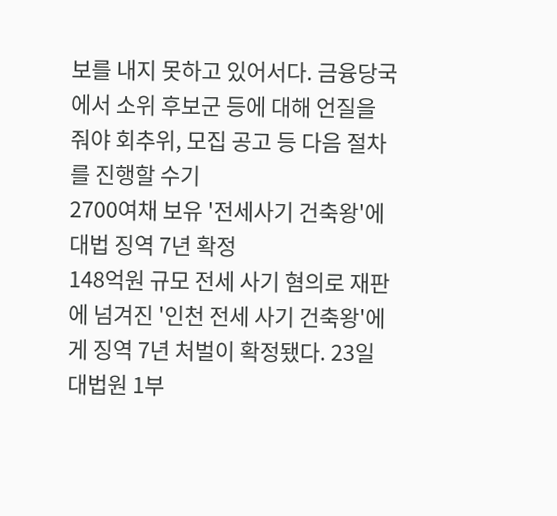보를 내지 못하고 있어서다. 금융당국에서 소위 후보군 등에 대해 언질을 줘야 회추위, 모집 공고 등 다음 절차를 진행할 수기
2700여채 보유 '전세사기 건축왕'에 대법 징역 7년 확정
148억원 규모 전세 사기 혐의로 재판에 넘겨진 '인천 전세 사기 건축왕'에게 징역 7년 처벌이 확정됐다. 23일 대법원 1부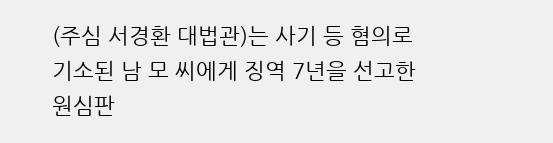(주심 서경환 대법관)는 사기 등 혐의로 기소된 남 모 씨에게 징역 7년을 선고한 원심판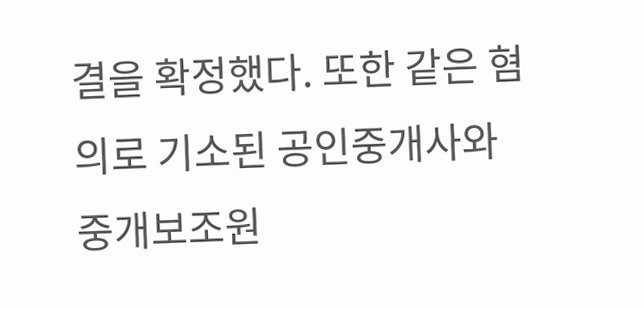결을 확정했다. 또한 같은 혐의로 기소된 공인중개사와 중개보조원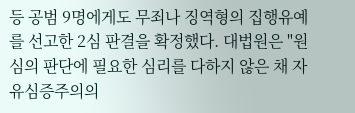등 공범 9명에게도 무죄나 징역형의 집행유예를 선고한 2심 판결을 확정했다. 대법원은 "원심의 판단에 필요한 심리를 다하지 않은 채 자유심증주의의